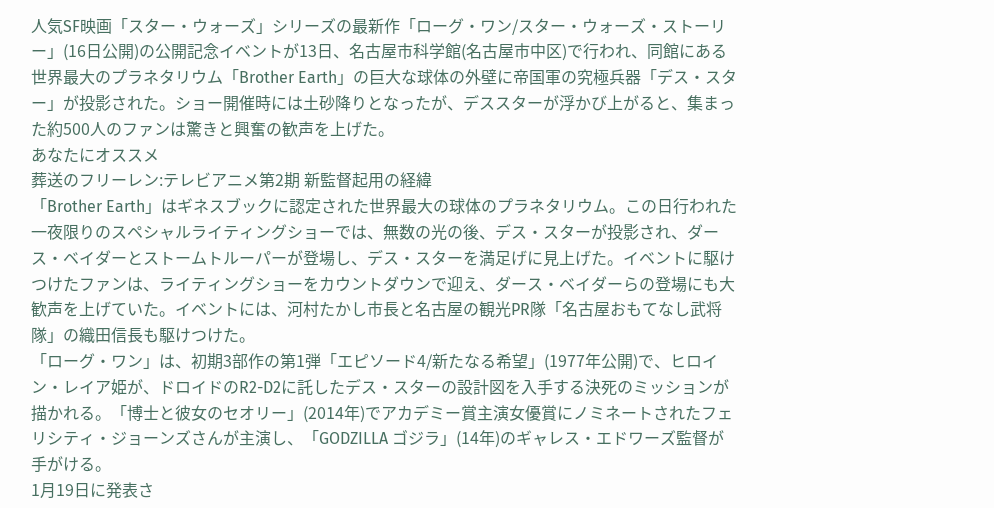人気SF映画「スター・ウォーズ」シリーズの最新作「ローグ・ワン/スター・ウォーズ・ストーリー」(16日公開)の公開記念イベントが13日、名古屋市科学館(名古屋市中区)で行われ、同館にある世界最大のプラネタリウム「Brother Earth」の巨大な球体の外壁に帝国軍の究極兵器「デス・スター」が投影された。ショー開催時には土砂降りとなったが、デススターが浮かび上がると、集まった約500人のファンは驚きと興奮の歓声を上げた。
あなたにオススメ
葬送のフリーレン:テレビアニメ第2期 新監督起用の経緯
「Brother Earth」はギネスブックに認定された世界最大の球体のプラネタリウム。この日行われた一夜限りのスペシャルライティングショーでは、無数の光の後、デス・スターが投影され、ダース・ベイダーとストームトルーパーが登場し、デス・スターを満足げに見上げた。イベントに駆けつけたファンは、ライティングショーをカウントダウンで迎え、ダース・ベイダーらの登場にも大歓声を上げていた。イベントには、河村たかし市長と名古屋の観光PR隊「名古屋おもてなし武将隊」の織田信長も駆けつけた。
「ローグ・ワン」は、初期3部作の第1弾「エピソード4/新たなる希望」(1977年公開)で、ヒロイン・レイア姫が、ドロイドのR2-D2に託したデス・スターの設計図を入手する決死のミッションが描かれる。「博士と彼女のセオリー」(2014年)でアカデミー賞主演女優賞にノミネートされたフェリシティ・ジョーンズさんが主演し、「GODZILLA ゴジラ」(14年)のギャレス・エドワーズ監督が手がける。
1月19日に発表さ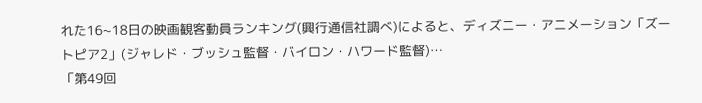れた16~18日の映画観客動員ランキング(興行通信社調べ)によると、ディズニー・アニメーション「ズートピア2」(ジャレド・ブッシュ監督・バイロン・ハワード監督)…
「第49回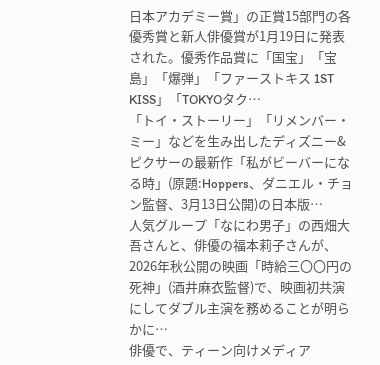日本アカデミー賞」の正賞15部門の各優秀賞と新人俳優賞が1月19日に発表された。優秀作品賞に「国宝」「宝島」「爆弾」「ファーストキス 1ST KISS」「TOKYOタク…
「トイ・ストーリー」「リメンバー・ミー」などを生み出したディズニー&ピクサーの最新作「私がビーバーになる時」(原題:Hoppers、ダニエル・チョン監督、3月13日公開)の日本版…
人気グループ「なにわ男子」の西畑大吾さんと、俳優の福本莉子さんが、2026年秋公開の映画「時給三〇〇円の死神」(酒井麻衣監督)で、映画初共演にしてダブル主演を務めることが明らかに…
俳優で、ティーン向けメディア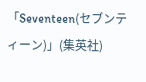「Seventeen(セブンティーン)」(集英社)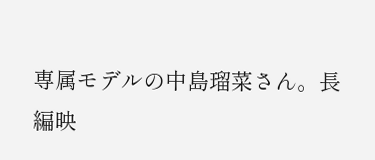専属モデルの中島瑠菜さん。長編映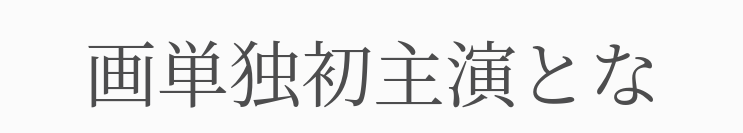画単独初主演とな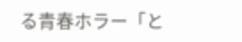る青春ホラー「と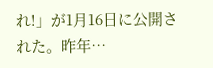れ!」が1月16日に公開された。昨年…